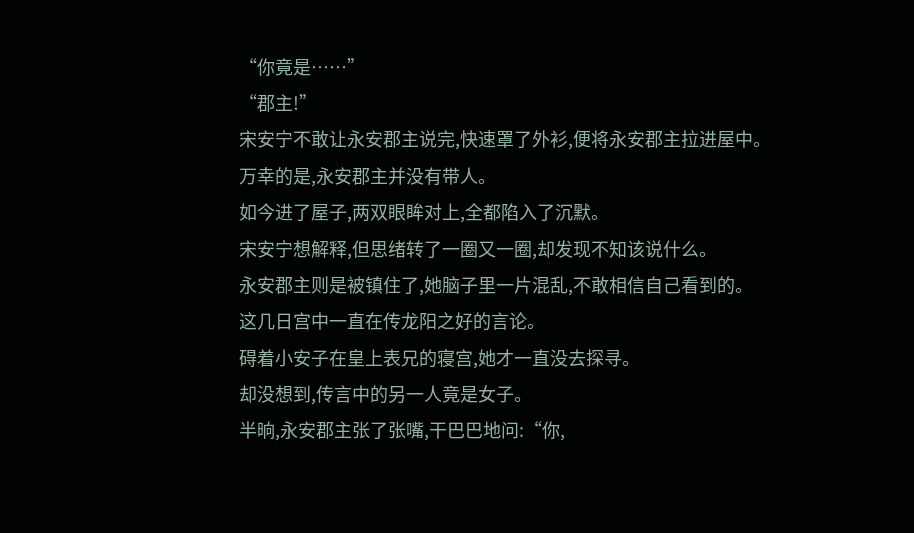“你竟是……”
“郡主!”
宋安宁不敢让永安郡主说完,快速罩了外衫,便将永安郡主拉进屋中。
万幸的是,永安郡主并没有带人。
如今进了屋子,两双眼眸对上,全都陷入了沉默。
宋安宁想解释,但思绪转了一圈又一圈,却发现不知该说什么。
永安郡主则是被镇住了,她脑子里一片混乱,不敢相信自己看到的。
这几日宫中一直在传龙阳之好的言论。
碍着小安子在皇上表兄的寝宫,她才一直没去探寻。
却没想到,传言中的另一人竟是女子。
半晌,永安郡主张了张嘴,干巴巴地问:“你,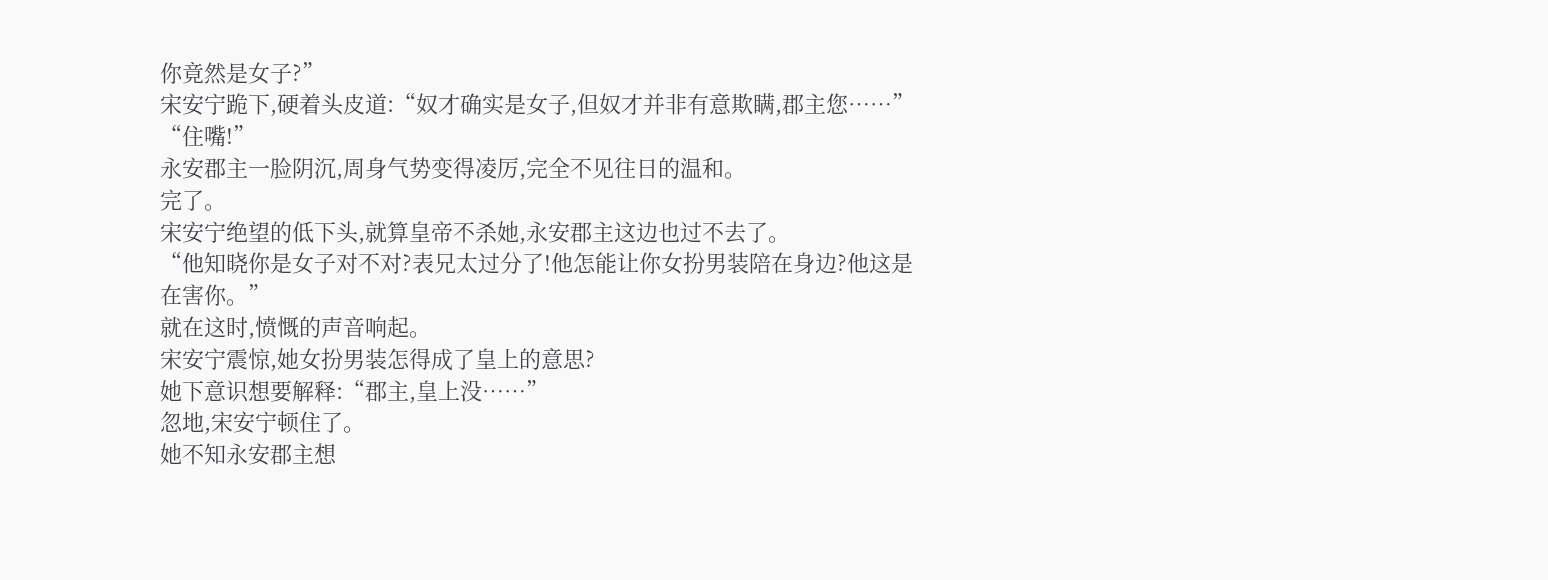你竟然是女子?”
宋安宁跪下,硬着头皮道:“奴才确实是女子,但奴才并非有意欺瞒,郡主您……”
“住嘴!”
永安郡主一脸阴沉,周身气势变得凌厉,完全不见往日的温和。
完了。
宋安宁绝望的低下头,就算皇帝不杀她,永安郡主这边也过不去了。
“他知晓你是女子对不对?表兄太过分了!他怎能让你女扮男装陪在身边?他这是在害你。”
就在这时,愤慨的声音响起。
宋安宁震惊,她女扮男装怎得成了皇上的意思?
她下意识想要解释:“郡主,皇上没……”
忽地,宋安宁顿住了。
她不知永安郡主想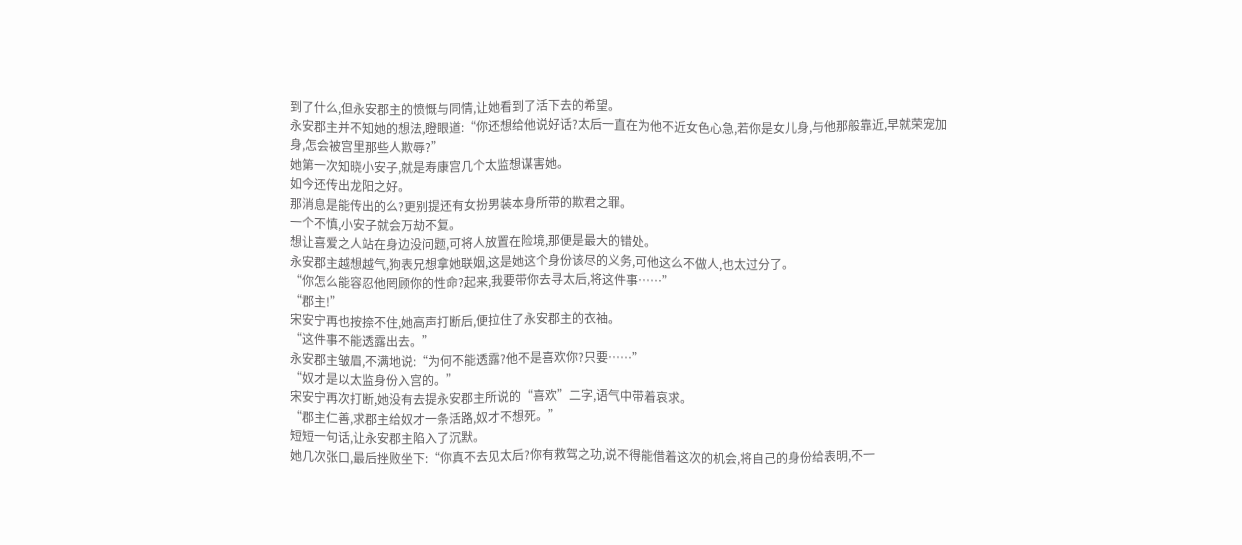到了什么,但永安郡主的愤慨与同情,让她看到了活下去的希望。
永安郡主并不知她的想法,瞪眼道:“你还想给他说好话?太后一直在为他不近女色心急,若你是女儿身,与他那般靠近,早就荣宠加身,怎会被宫里那些人欺辱?”
她第一次知晓小安子,就是寿康宫几个太监想谋害她。
如今还传出龙阳之好。
那消息是能传出的么?更别提还有女扮男装本身所带的欺君之罪。
一个不慎,小安子就会万劫不复。
想让喜爱之人站在身边没问题,可将人放置在险境,那便是最大的错处。
永安郡主越想越气,狗表兄想拿她联姻,这是她这个身份该尽的义务,可他这么不做人,也太过分了。
“你怎么能容忍他罔顾你的性命?起来,我要带你去寻太后,将这件事……”
“郡主!”
宋安宁再也按捺不住,她高声打断后,便拉住了永安郡主的衣袖。
“这件事不能透露出去。”
永安郡主皱眉,不满地说:“为何不能透露?他不是喜欢你?只要……”
“奴才是以太监身份入宫的。”
宋安宁再次打断,她没有去提永安郡主所说的“喜欢”二字,语气中带着哀求。
“郡主仁善,求郡主给奴才一条活路,奴才不想死。”
短短一句话,让永安郡主陷入了沉默。
她几次张口,最后挫败坐下:“你真不去见太后?你有救驾之功,说不得能借着这次的机会,将自己的身份给表明,不一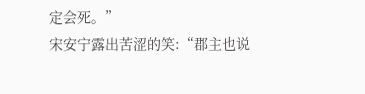定会死。”
宋安宁露出苦涩的笑:“郡主也说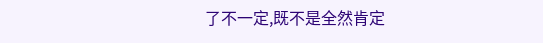了不一定,既不是全然肯定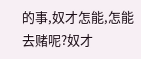的事,奴才怎能,怎能去赌呢?奴才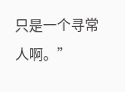只是一个寻常人啊。”